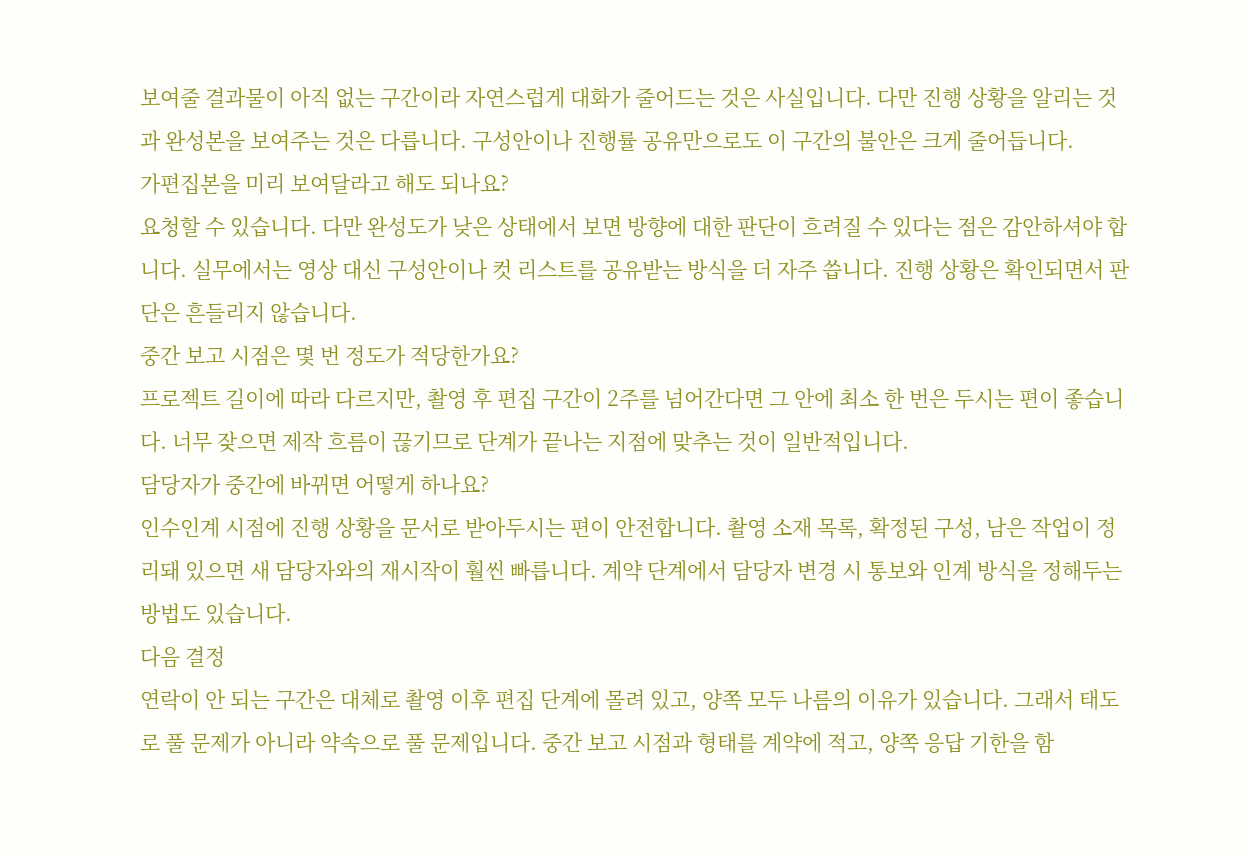보여줄 결과물이 아직 없는 구간이라 자연스럽게 대화가 줄어드는 것은 사실입니다. 다만 진행 상황을 알리는 것과 완성본을 보여주는 것은 다릅니다. 구성안이나 진행률 공유만으로도 이 구간의 불안은 크게 줄어듭니다.
가편집본을 미리 보여달라고 해도 되나요?
요청할 수 있습니다. 다만 완성도가 낮은 상태에서 보면 방향에 대한 판단이 흐려질 수 있다는 점은 감안하셔야 합니다. 실무에서는 영상 대신 구성안이나 컷 리스트를 공유받는 방식을 더 자주 씁니다. 진행 상황은 확인되면서 판단은 흔들리지 않습니다.
중간 보고 시점은 몇 번 정도가 적당한가요?
프로젝트 길이에 따라 다르지만, 촬영 후 편집 구간이 2주를 넘어간다면 그 안에 최소 한 번은 두시는 편이 좋습니다. 너무 잦으면 제작 흐름이 끊기므로 단계가 끝나는 지점에 맞추는 것이 일반적입니다.
담당자가 중간에 바뀌면 어떻게 하나요?
인수인계 시점에 진행 상황을 문서로 받아두시는 편이 안전합니다. 촬영 소재 목록, 확정된 구성, 남은 작업이 정리돼 있으면 새 담당자와의 재시작이 훨씬 빠릅니다. 계약 단계에서 담당자 변경 시 통보와 인계 방식을 정해두는 방법도 있습니다.
다음 결정
연락이 안 되는 구간은 대체로 촬영 이후 편집 단계에 몰려 있고, 양쪽 모두 나름의 이유가 있습니다. 그래서 태도로 풀 문제가 아니라 약속으로 풀 문제입니다. 중간 보고 시점과 형태를 계약에 적고, 양쪽 응답 기한을 함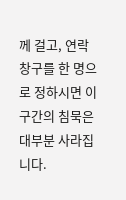께 걸고, 연락 창구를 한 명으로 정하시면 이 구간의 침묵은 대부분 사라집니다.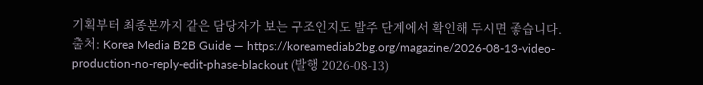기획부터 최종본까지 같은 담당자가 보는 구조인지도 발주 단계에서 확인해 두시면 좋습니다.
출처: Korea Media B2B Guide — https://koreamediab2bg.org/magazine/2026-08-13-video-production-no-reply-edit-phase-blackout (발행 2026-08-13)